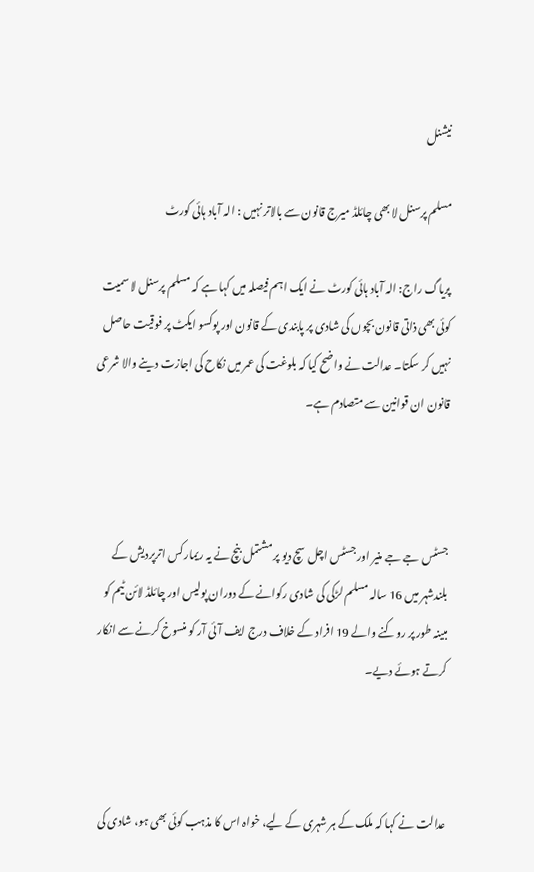نیشنل

مسلم پرسنل لا بھی چائلڈ میرج قانون سے بالاتر نہیں : الہ آباد ہائی کورٹ

پریاگ راج: الہ آباد ہائی کورٹ نے ایک اہم فیصلہ میں کہا ہے کہ مسلم پرسنل لا سمیت کوئی بھی ذاتی قانون بچوں کی شادی پر پابندی کے قانون اور پوکسو ایکٹ پر فوقیت حاصل نہیں کر سکتا۔ عدالت نے واضح کیا کہ بلوغت کی عمر میں نکاح کی اجازت دینے والا شرعی قانون ان قوانین سے متصادم ہے۔



جسٹس جے جے منیر اور جسٹس اچل سچ دیو پر مشتمل بنچ نے یہ ریمارکس اترپردیش کے بلندشہر میں 16 سالہ مسلم لڑکی کی شادی رکوانے کے دوران پولیس اور چائلڈ لائن ٹیم کو مبینہ طور پر روکنے والے 19 افراد کے خلاف درج ایف آئی آر کو منسوخ کرنے سے انکار کرتے ہوئے دیے۔



عدالت نے کہا کہ ملک کے ہر شہری کے لیے، خواہ اس کا مذہب کوئی بھی ہو، شادی کی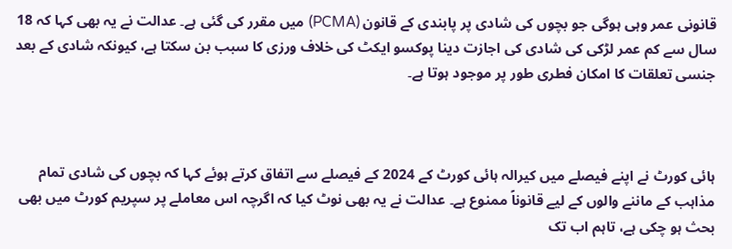قانونی عمر وہی ہوگی جو بچوں کی شادی پر پابندی کے قانون (PCMA) میں مقرر کی گئی ہے۔ عدالت نے یہ بھی کہا کہ 18 سال سے کم عمر لڑکی کی شادی کی اجازت دینا پوکسو ایکٹ کی خلاف ورزی کا سبب بن سکتا ہے، کیونکہ شادی کے بعد جنسی تعلقات کا امکان فطری طور پر موجود ہوتا ہے۔



ہائی کورٹ نے اپنے فیصلے میں کیرالہ ہائی کورٹ کے 2024 کے فیصلے سے اتفاق کرتے ہوئے کہا کہ بچوں کی شادی تمام مذاہب کے ماننے والوں کے لیے قانوناً ممنوع ہے۔ عدالت نے یہ بھی نوٹ کیا کہ اگرچہ اس معاملے پر سپریم کورٹ میں بھی بحث ہو چکی ہے، تاہم اب تک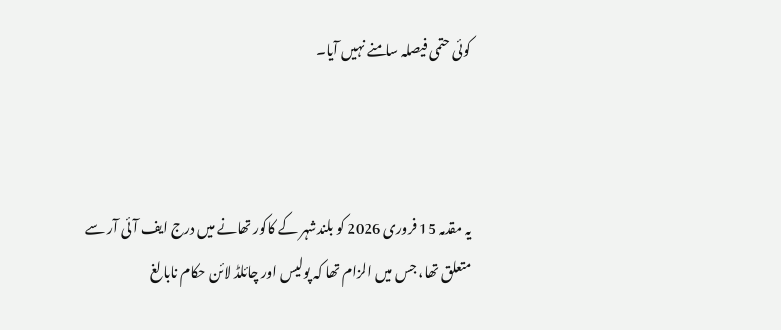کوئی حتمی فیصلہ سامنے نہیں آیا۔



یہ مقدمہ 15 فروری 2026 کو بلندشہر کے کاکور تھانے میں درج ایف آئی آر سے متعلق تھا، جس میں الزام تھا کہ پولیس اور چائلڈ لائن حکام نابالغ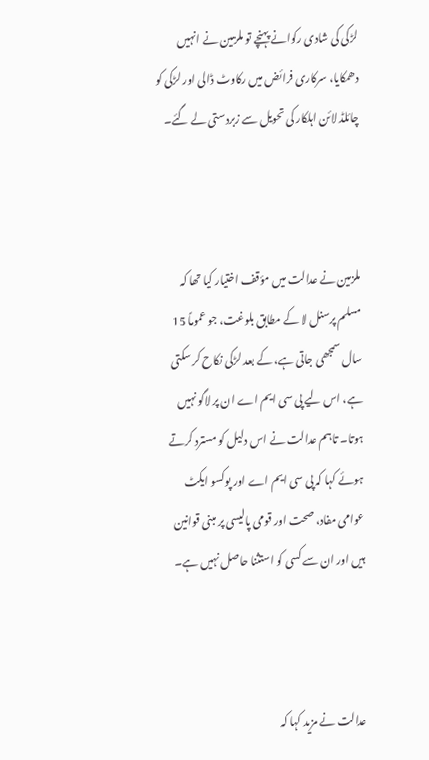لڑکی کی شادی رکوانے پہنچے تو ملزمین نے انہیں دھمکایا، سرکاری فرائض میں رکاوٹ ڈالی اور لڑکی کو چائلڈ لائن اہلکار کی تحویل سے زبردستی لے گئے۔



ملزمین نے عدالت میں مؤقف اختیار کیا تھا کہ مسلم پرسنل لا کے مطابق بلوغت، جو عموماً 15 سال سمجھی جاتی ہے، کے بعد لڑکی نکاح کر سکتی ہے، اس لیے پی سی ایم اے ان پر لاگو نہیں ہوتا۔ تاہم عدالت نے اس دلیل کو مسترد کرتے ہوئے کہا کہ پی سی ایم اے اور پوکسو ایکٹ عوامی مفاد، صحت اور قومی پالیسی پر مبنی قوانین ہیں اور ان سے کسی کو استثنا حاصل نہیں ہے۔



عدالت نے مزید کہا کہ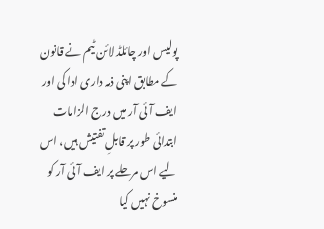پولیس اور چائلڈ لائن ٹیم نے قانون کے مطابق اپنی ذمہ داری ادا کی اور ایف آئی آر میں درج الزامات ابتدائی طور پر قابلِ تفتیش ہیں، اس لیے اس مرحلے پر ایف آئی آر کو منسوخ نہیں کیا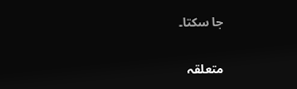جا سکتا۔

متعلقہ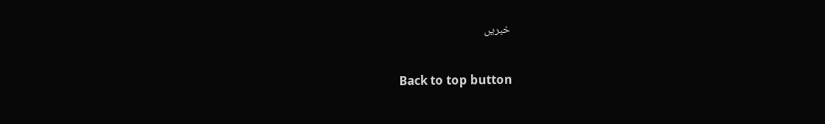خبریں

Back to top button